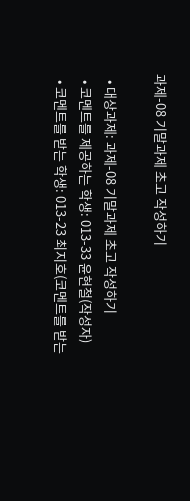과제-08 기말과제 초고 작성하기

  • 대상과제: 과제-08 기말과제 초고 작성하기
  • 코멘트를 제공하는 학생: 013-33 윤현철(작성자)
  • 코멘트를 받는 학생: 013-23 최지호(코멘트를 받는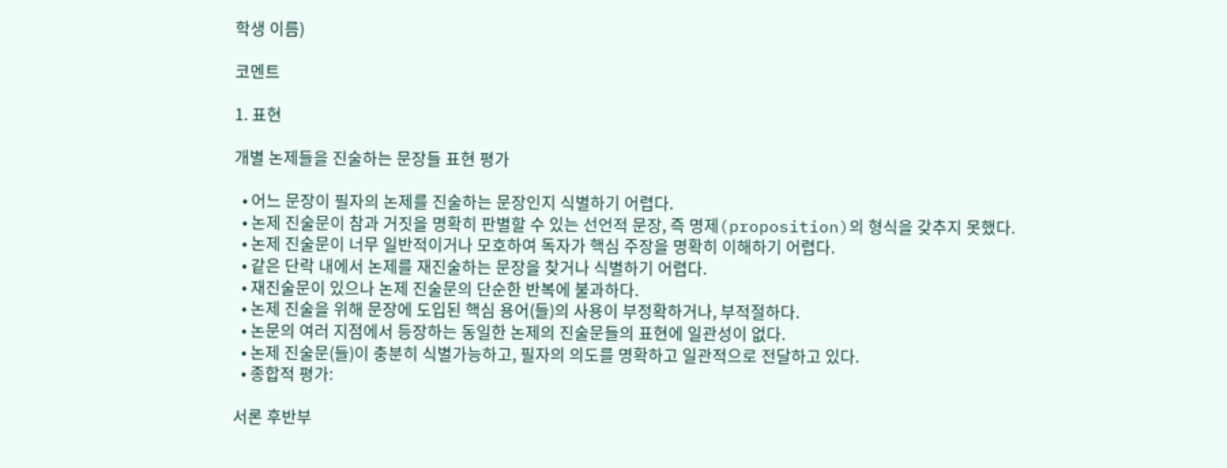학생 이름)

코멘트

1. 표현

개별 논제들을 진술하는 문장들 표현 평가

  • 어느 문장이 필자의 논제를 진술하는 문장인지 식별하기 어렵다.
  • 논제 진술문이 참과 거짓을 명확히 판별할 수 있는 선언적 문장, 즉 명제(proposition)의 형식을 갖추지 못했다.
  • 논제 진술문이 너무 일반적이거나 모호하여 독자가 핵심 주장을 명확히 이해하기 어렵다.
  • 같은 단락 내에서 논제를 재진술하는 문장을 찾거나 식별하기 어렵다.
  • 재진술문이 있으나 논제 진술문의 단순한 반복에 불과하다.
  • 논제 진술을 위해 문장에 도입된 핵심 용어(들)의 사용이 부정확하거나, 부적절하다.
  • 논문의 여러 지점에서 등장하는 동일한 논제의 진술문들의 표현에 일관성이 없다.
  • 논제 진술문(들)이 충분히 식별가능하고, 필자의 의도를 명확하고 일관적으로 전달하고 있다.
  • 종합적 평가:

서론 후반부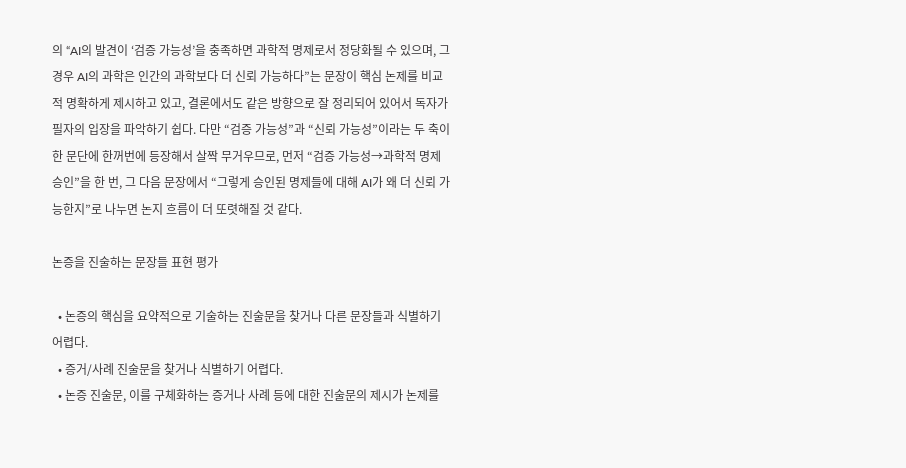의 “AI의 발견이 ‘검증 가능성’을 충족하면 과학적 명제로서 정당화될 수 있으며, 그 경우 AI의 과학은 인간의 과학보다 더 신뢰 가능하다”는 문장이 핵심 논제를 비교적 명확하게 제시하고 있고, 결론에서도 같은 방향으로 잘 정리되어 있어서 독자가 필자의 입장을 파악하기 쉽다. 다만 “검증 가능성”과 “신뢰 가능성”이라는 두 축이 한 문단에 한꺼번에 등장해서 살짝 무거우므로, 먼저 “검증 가능성→과학적 명제 승인”을 한 번, 그 다음 문장에서 “그렇게 승인된 명제들에 대해 AI가 왜 더 신뢰 가능한지”로 나누면 논지 흐름이 더 또렷해질 것 같다.

논증을 진술하는 문장들 표현 평가

  • 논증의 핵심을 요약적으로 기술하는 진술문을 찾거나 다른 문장들과 식별하기 어렵다.
  • 증거/사례 진술문을 찾거나 식별하기 어렵다.
  • 논증 진술문, 이를 구체화하는 증거나 사례 등에 대한 진술문의 제시가 논제를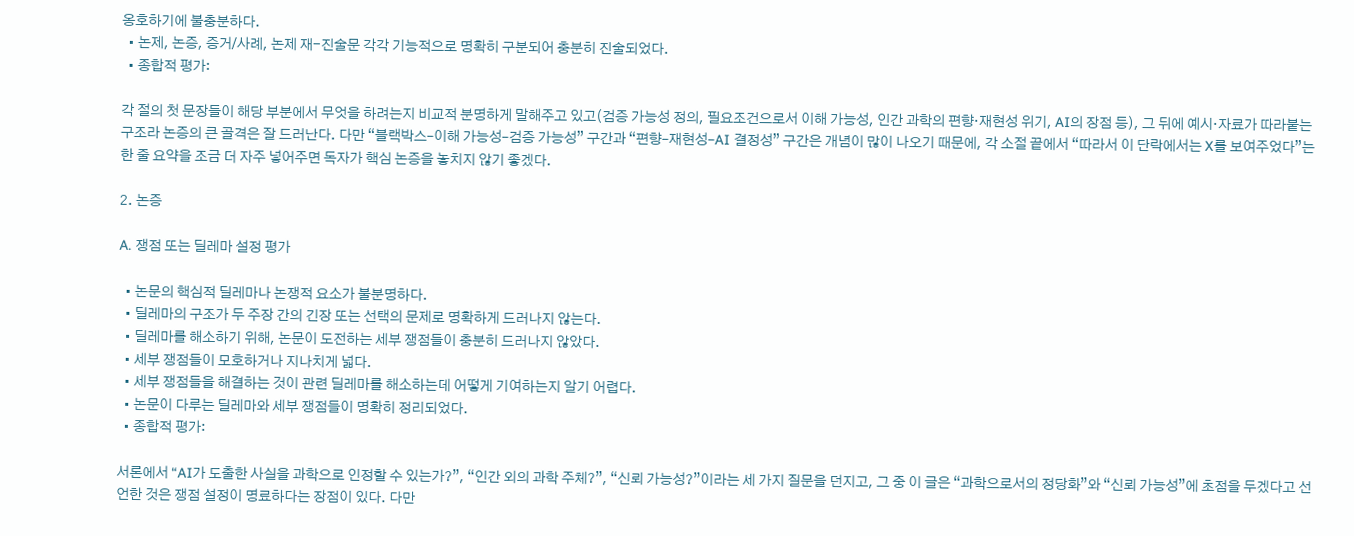옹호하기에 불충분하다.
  • 논제, 논증, 증거/사례, 논제 재-진술문 각각 기능적으로 명확히 구분되어 충분히 진술되었다.
  • 종합적 평가:

각 절의 첫 문장들이 해당 부분에서 무엇을 하려는지 비교적 분명하게 말해주고 있고(검증 가능성 정의, 필요조건으로서 이해 가능성, 인간 과학의 편향·재현성 위기, AI의 장점 등), 그 뒤에 예시·자료가 따라붙는 구조라 논증의 큰 골격은 잘 드러난다. 다만 “블랙박스–이해 가능성–검증 가능성” 구간과 “편향–재현성–AI 결정성” 구간은 개념이 많이 나오기 때문에, 각 소절 끝에서 “따라서 이 단락에서는 X를 보여주었다”는 한 줄 요약을 조금 더 자주 넣어주면 독자가 핵심 논증을 놓치지 않기 좋겠다.

2. 논증

A. 쟁점 또는 딜레마 설정 평가

  • 논문의 핵심적 딜레마나 논쟁적 요소가 불분명하다.
  • 딜레마의 구조가 두 주장 간의 긴장 또는 선택의 문제로 명확하게 드러나지 않는다.
  • 딜레마를 해소하기 위해, 논문이 도전하는 세부 쟁점들이 충분히 드러나지 않았다.
  • 세부 쟁점들이 모호하거나 지나치게 넓다.
  • 세부 쟁점들을 해결하는 것이 관련 딜레마를 해소하는데 어떻게 기여하는지 알기 어렵다.
  • 논문이 다루는 딜레마와 세부 쟁점들이 명확히 정리되었다.
  • 종합적 평가:

서론에서 “AI가 도출한 사실을 과학으로 인정할 수 있는가?”, “인간 외의 과학 주체?”, “신뢰 가능성?”이라는 세 가지 질문을 던지고, 그 중 이 글은 “과학으로서의 정당화”와 “신뢰 가능성”에 초점을 두겠다고 선언한 것은 쟁점 설정이 명료하다는 장점이 있다. 다만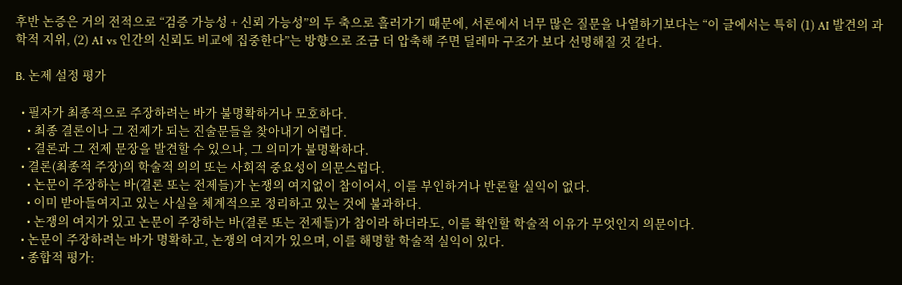후반 논증은 거의 전적으로 “검증 가능성 + 신뢰 가능성”의 두 축으로 흘러가기 때문에, 서론에서 너무 많은 질문을 나열하기보다는 “이 글에서는 특히 (1) AI 발견의 과학적 지위, (2) AI vs 인간의 신뢰도 비교에 집중한다”는 방향으로 조금 더 압축해 주면 딜레마 구조가 보다 선명해질 것 같다.

B. 논제 설정 평가

  • 필자가 최종적으로 주장하려는 바가 불명확하거나 모호하다.
    • 최종 결론이나 그 전제가 되는 진술문들을 찾아내기 어렵다.
    • 결론과 그 전제 문장을 발견할 수 있으나, 그 의미가 불명확하다.
  • 결론(최종적 주장)의 학술적 의의 또는 사회적 중요성이 의문스럽다.
    • 논문이 주장하는 바(결론 또는 전제들)가 논쟁의 여지없이 참이어서, 이를 부인하거나 반론할 실익이 없다.
    • 이미 받아들여지고 있는 사실을 체계적으로 정리하고 있는 것에 불과하다.
    • 논쟁의 여지가 있고 논문이 주장하는 바(결론 또는 전제들)가 참이라 하더라도, 이를 확인할 학술적 이유가 무엇인지 의문이다.
  • 논문이 주장하려는 바가 명확하고, 논쟁의 여지가 있으며, 이를 해명할 학술적 실익이 있다.
  • 종합적 평가: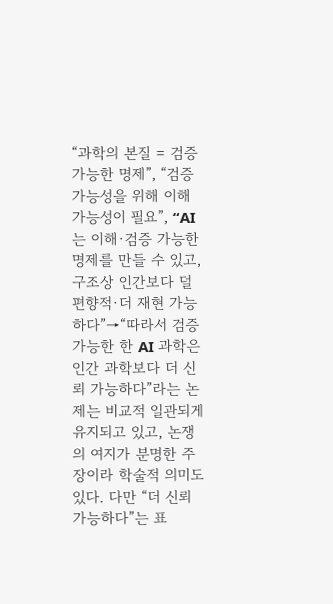“과학의 본질 = 검증 가능한 명제”, “검증 가능성을 위해 이해 가능성이 필요”, “AI는 이해·검증 가능한 명제를 만들 수 있고, 구조상 인간보다 덜 편향적·더 재현 가능하다”→“따라서 검증 가능한 한 AI 과학은 인간 과학보다 더 신뢰 가능하다”라는 논제는 비교적 일관되게 유지되고 있고, 논쟁의 여지가 분명한 주장이라 학술적 의미도 있다. 다만 “더 신뢰 가능하다”는 표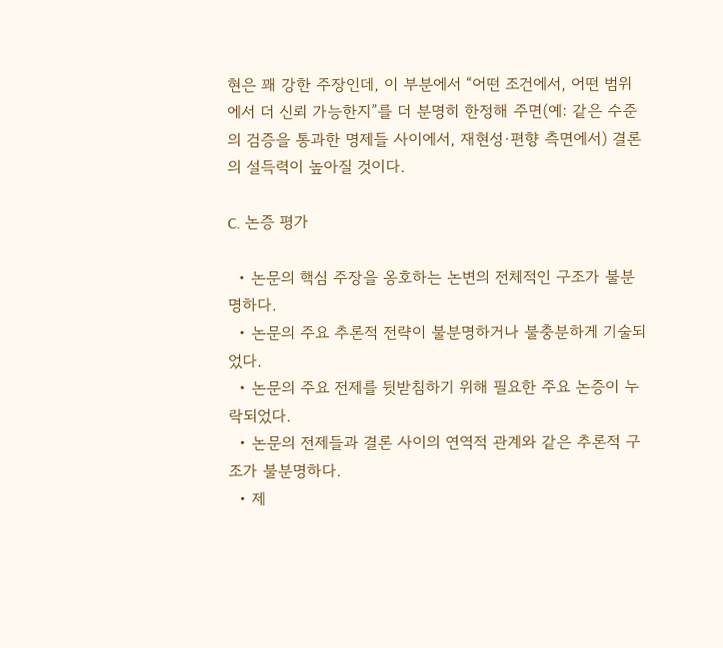현은 꽤 강한 주장인데, 이 부분에서 “어떤 조건에서, 어떤 범위에서 더 신뢰 가능한지”를 더 분명히 한정해 주면(예: 같은 수준의 검증을 통과한 명제들 사이에서, 재현성·편향 측면에서) 결론의 설득력이 높아질 것이다.

C. 논증 평가

  • 논문의 핵심 주장을 옹호하는 논변의 전체적인 구조가 불분명하다.
  • 논문의 주요 추론적 전략이 불분명하거나 불충분하게 기술되었다.
  • 논문의 주요 전제를 뒷받침하기 위해 필요한 주요 논증이 누락되었다.
  • 논문의 전제들과 결론 사이의 연역적 관계와 같은 추론적 구조가 불분명하다.
  • 제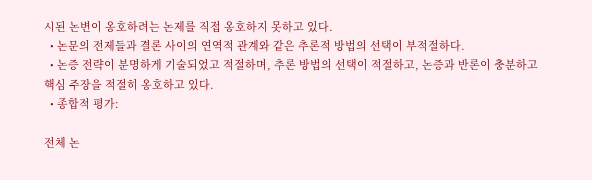시된 논변이 옹호하려는 논제를 직접 옹호하지 못하고 있다.
  • 논문의 전제들과 결론 사이의 연역적 관계와 같은 추론적 방법의 선택이 부적절하다.
  • 논증 전략이 분명하게 기술되었고 적절하며, 추론 방법의 선택이 적절하고, 논증과 반론이 충분하고 핵심 주장을 적절히 옹호하고 있다.
  • 종합적 평가:

전체 논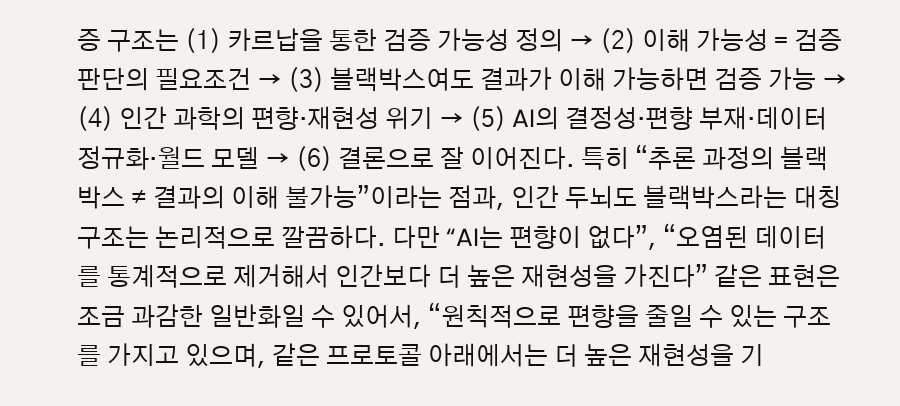증 구조는 (1) 카르납을 통한 검증 가능성 정의 → (2) 이해 가능성 = 검증 판단의 필요조건 → (3) 블랙박스여도 결과가 이해 가능하면 검증 가능 → (4) 인간 과학의 편향·재현성 위기 → (5) AI의 결정성·편향 부재·데이터 정규화·월드 모델 → (6) 결론으로 잘 이어진다. 특히 “추론 과정의 블랙박스 ≠ 결과의 이해 불가능”이라는 점과, 인간 두뇌도 블랙박스라는 대칭 구조는 논리적으로 깔끔하다. 다만 “AI는 편향이 없다”, “오염된 데이터를 통계적으로 제거해서 인간보다 더 높은 재현성을 가진다” 같은 표현은 조금 과감한 일반화일 수 있어서, “원칙적으로 편향을 줄일 수 있는 구조를 가지고 있으며, 같은 프로토콜 아래에서는 더 높은 재현성을 기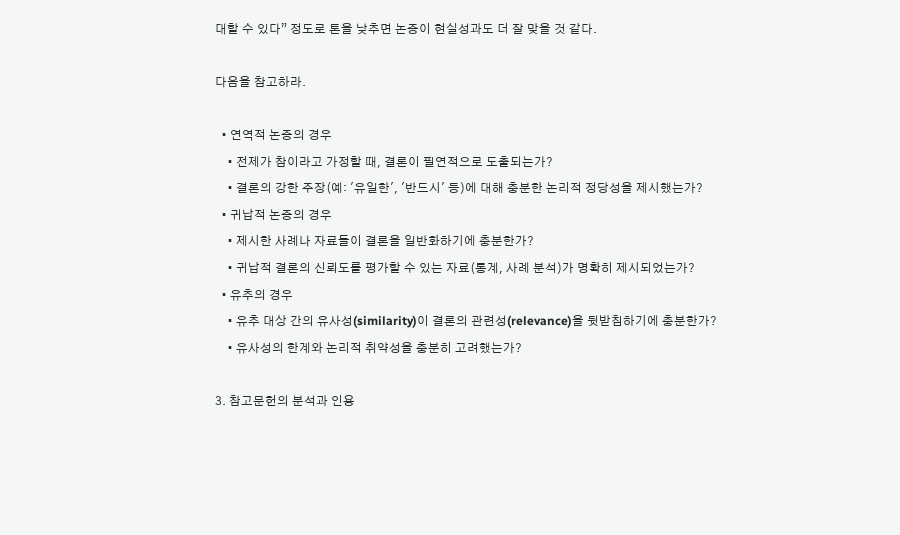대할 수 있다” 정도로 톤을 낮추면 논증이 현실성과도 더 잘 맞을 것 같다.

다음을 참고하라.

  • 연역적 논증의 경우
    • 전제가 참이라고 가정할 때, 결론이 필연적으로 도출되는가?
    • 결론의 강한 주장(예: '유일한', '반드시' 등)에 대해 충분한 논리적 정당성을 제시했는가?
  • 귀납적 논증의 경우
    • 제시한 사례나 자료들이 결론을 일반화하기에 충분한가?
    • 귀납적 결론의 신뢰도를 평가할 수 있는 자료(통계, 사례 분석)가 명확히 제시되었는가?
  • 유추의 경우
    • 유추 대상 간의 유사성(similarity)이 결론의 관련성(relevance)을 뒷받침하기에 충분한가?
    • 유사성의 한계와 논리적 취약성을 충분히 고려했는가?

3. 참고문헌의 분석과 인용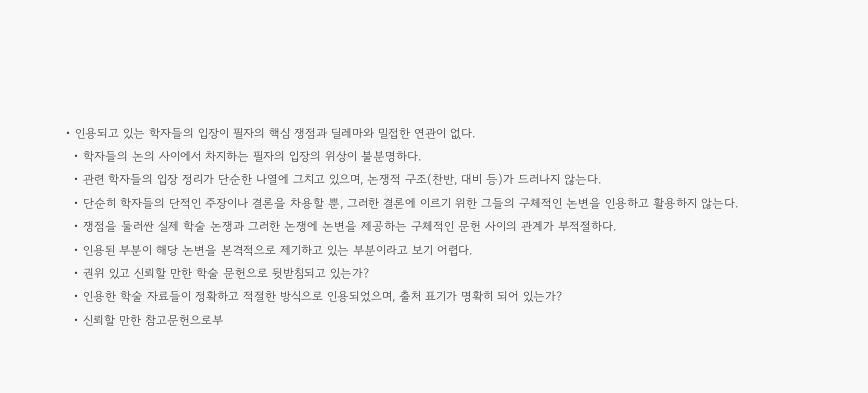• 인용되고 있는 학자들의 입장이 필자의 핵심 쟁점과 딜레마와 밀접한 연관이 없다.
  • 학자들의 논의 사이에서 차지하는 필자의 입장의 위상이 불분명하다.
  • 관련 학자들의 입장 정리가 단순한 나열에 그치고 있으며, 논쟁적 구조(찬반, 대비 등)가 드러나지 않는다.
  • 단순히 학자들의 단적인 주장이나 결론을 차용할 뿐, 그러한 결론에 이르기 위한 그들의 구체적인 논변을 인용하고 활용하지 않는다.
  • 쟁점을 둘러싼 실제 학술 논쟁과 그러한 논쟁에 논변을 제공하는 구체적인 문헌 사이의 관계가 부적절하다.
  • 인용된 부분이 해당 논변을 본격적으로 제기하고 있는 부분이라고 보기 어렵다.
  • 권위 있고 신뢰할 만한 학술 문헌으로 뒷받침되고 있는가?
  • 인용한 학술 자료들이 정확하고 적절한 방식으로 인용되었으며, 출처 표기가 명확히 되어 있는가?
  • 신뢰할 만한 참고문헌으로부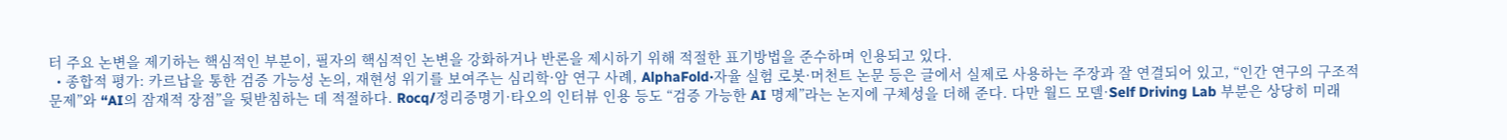터 주요 논변을 제기하는 핵심적인 부분이, 필자의 핵심적인 논변을 강화하거나 반론을 제시하기 위해 적절한 표기방법을 준수하며 인용되고 있다.
  • 종합적 평가: 카르납을 통한 검증 가능성 논의, 재현성 위기를 보여주는 심리학·암 연구 사례, AlphaFold·자율 실험 로봇·머천트 논문 등은 글에서 실제로 사용하는 주장과 잘 연결되어 있고, “인간 연구의 구조적 문제”와 “AI의 잠재적 장점”을 뒷받침하는 데 적절하다. Rocq/정리증명기·타오의 인터뷰 인용 등도 “검증 가능한 AI 명제”라는 논지에 구체성을 더해 준다. 다만 월드 모델·Self Driving Lab 부분은 상당히 미래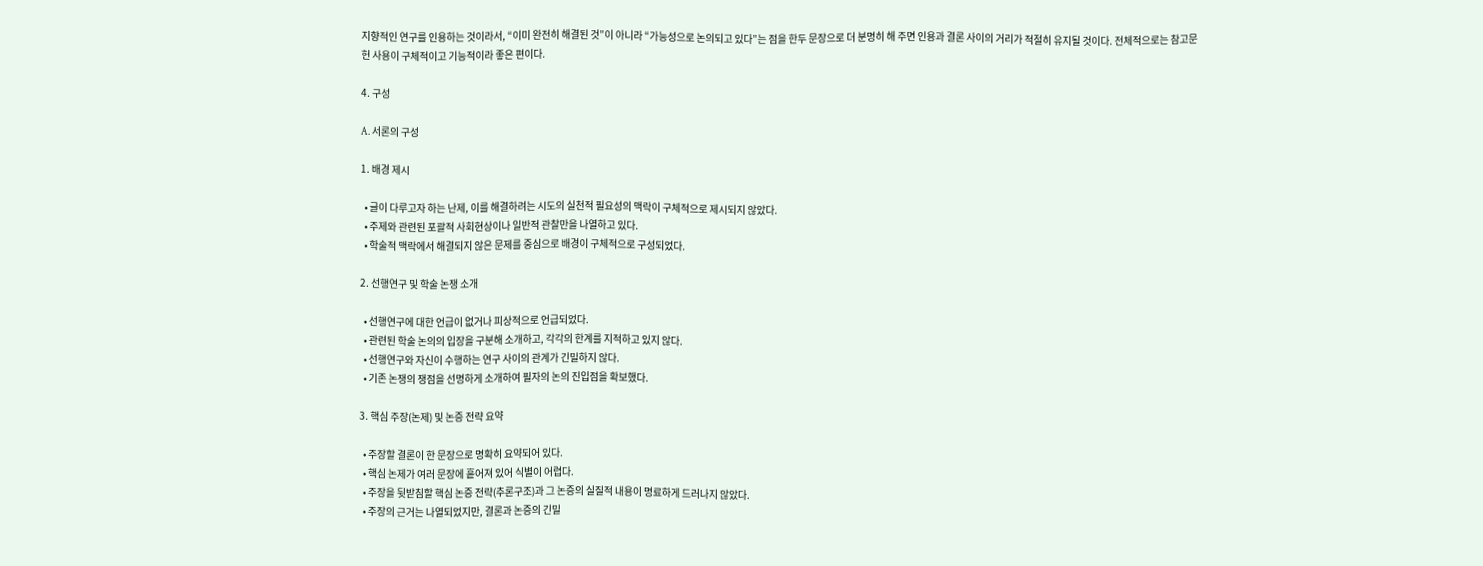지향적인 연구를 인용하는 것이라서, “이미 완전히 해결된 것”이 아니라 “가능성으로 논의되고 있다”는 점을 한두 문장으로 더 분명히 해 주면 인용과 결론 사이의 거리가 적절히 유지될 것이다. 전체적으로는 참고문헌 사용이 구체적이고 기능적이라 좋은 편이다.

4. 구성

A. 서론의 구성

1. 배경 제시

  • 글이 다루고자 하는 난제, 이를 해결하려는 시도의 실천적 필요성의 맥락이 구체적으로 제시되지 않았다.
  • 주제와 관련된 포괄적 사회현상이나 일반적 관찰만을 나열하고 있다.
  • 학술적 맥락에서 해결되지 않은 문제를 중심으로 배경이 구체적으로 구성되었다.

2. 선행연구 및 학술 논쟁 소개

  • 선행연구에 대한 언급이 없거나 피상적으로 언급되었다.
  • 관련된 학술 논의의 입장을 구분해 소개하고, 각각의 한계를 지적하고 있지 않다.
  • 선행연구와 자신이 수행하는 연구 사이의 관계가 긴밀하지 않다.
  • 기존 논쟁의 쟁점을 선명하게 소개하여 필자의 논의 진입점을 확보했다.

3. 핵심 주장(논제) 및 논증 전략 요약

  • 주장할 결론이 한 문장으로 명확히 요약되어 있다.
  • 핵심 논제가 여러 문장에 흩어져 있어 식별이 어렵다.
  • 주장을 뒷받침할 핵심 논증 전략(추론구조)과 그 논증의 실질적 내용이 명료하게 드러나지 않았다.
  • 주장의 근거는 나열되었지만, 결론과 논증의 긴밀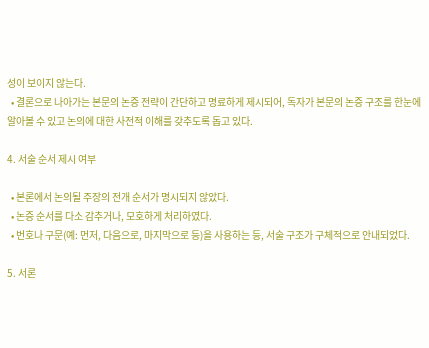성이 보이지 않는다.
  • 결론으로 나아가는 본문의 논증 전략이 간단하고 명료하게 제시되어, 독자가 본문의 논증 구조를 한눈에 알아볼 수 있고 논의에 대한 사전적 이해를 갖추도록 돕고 있다.

4. 서술 순서 제시 여부

  • 본론에서 논의될 주장의 전개 순서가 명시되지 않았다.
  • 논증 순서를 다소 감추거나, 모호하게 처리하였다.
  • 번호나 구문(예: 먼저, 다음으로, 마지막으로 등)을 사용하는 등, 서술 구조가 구체적으로 안내되었다.

5. 서론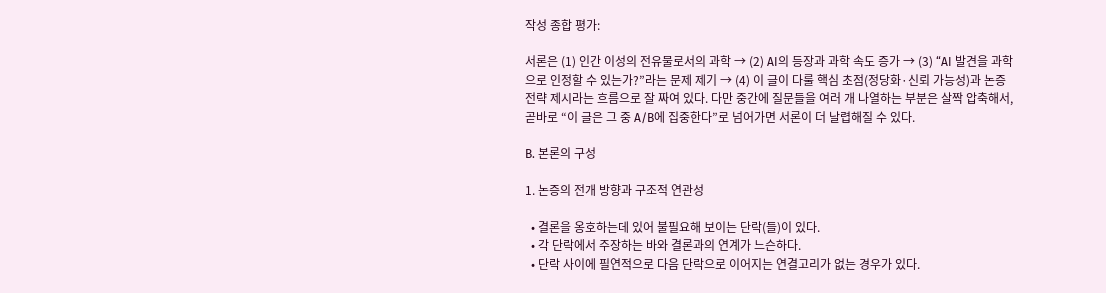작성 종합 평가:

서론은 (1) 인간 이성의 전유물로서의 과학 → (2) AI의 등장과 과학 속도 증가 → (3) “AI 발견을 과학으로 인정할 수 있는가?”라는 문제 제기 → (4) 이 글이 다룰 핵심 초점(정당화·신뢰 가능성)과 논증 전략 제시라는 흐름으로 잘 짜여 있다. 다만 중간에 질문들을 여러 개 나열하는 부분은 살짝 압축해서, 곧바로 “이 글은 그 중 A/B에 집중한다”로 넘어가면 서론이 더 날렵해질 수 있다.

B. 본론의 구성

1. 논증의 전개 방향과 구조적 연관성

  • 결론을 옹호하는데 있어 불필요해 보이는 단락(들)이 있다.
  • 각 단락에서 주장하는 바와 결론과의 연계가 느슨하다.
  • 단락 사이에 필연적으로 다음 단락으로 이어지는 연결고리가 없는 경우가 있다.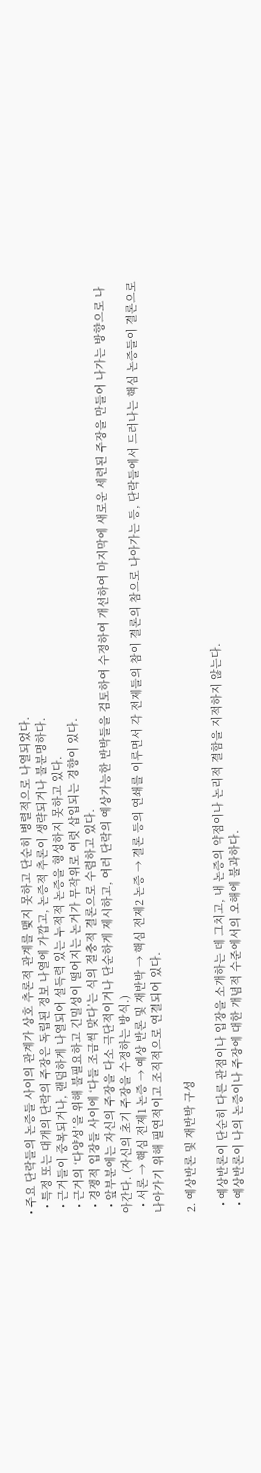• 주요 단락들의 논증들 사이의 관계가 상호 추론적 관계를 맺지 못하고 단순히 병렬적으로 나열되었다.
  • 특정 또는 대개의 단락의 주장은 독립된 정보 나열에 가깝고, 논증적 추론이 생략되거나 불분명하다.
  • 근거들이 중복되거나, 랜덤하게 나열되어 설득력 있는 누적적 논증을 형성하지 못하고 있다.
  • 근거의 ‘다양성’을 위해 불필요하고 긴밀성이 떨어지는 논거가 무작위로 여럿 삽입되는 경향이 있다.
  • 경쟁적 입장들 사이에 ‘다들 조금씩 맞다’는 식의 절충적 결론으로 수렴하고 있다.
  • 앞부분에는 자신의 주장을 다소 극단적이거나 단순하게 제시하고, 여러 단락의 예상가능한 반박들을 검토하여 수정하여 개선하여 마지막에 새로운 세련된 주장을 만들어 나가는 방향으로 나아간다. (자신의 초기 주장을 수정하는 방식.)
  • 서론 → 핵심 전제1 논증 → 예상 반론 및 재반박 → 핵심 전제2 논증 → 결론 등의 연쇄를 이루면서 각 전제들의 참이 결론의 참으로 나아가는 등, 단락들에서 드러나는 핵심 논증들이 결론으로 나아가기 위해 필연적이고 조직적으로 연결되어 있다.

2. 예상반론 및 재반박 구성

  • 예상반론이 단순히 다른 관점이나 입장을 소개하는 데 그치고, 내 논증의 약점이나 논리적 결함을 지적하지 않는다.
  • 예상반론이 나의 논증이나 주장에 대한 개념적 수준에서의 오해에 불과하다.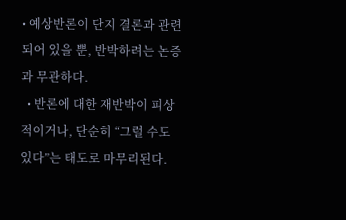• 예상반론이 단지 결론과 관련되어 있을 뿐, 반박하려는 논증과 무관하다.
  • 반론에 대한 재반박이 피상적이거나, 단순히 “그럴 수도 있다”는 태도로 마무리된다.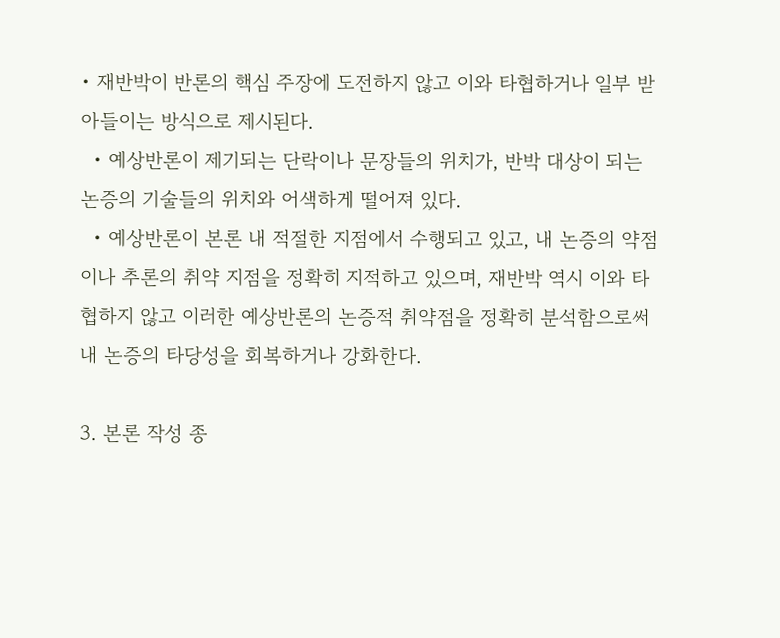• 재반박이 반론의 핵심 주장에 도전하지 않고 이와 타협하거나 일부 받아들이는 방식으로 제시된다.
  • 예상반론이 제기되는 단락이나 문장들의 위치가, 반박 대상이 되는 논증의 기술들의 위치와 어색하게 떨어져 있다.
  • 예상반론이 본론 내 적절한 지점에서 수행되고 있고, 내 논증의 약점이나 추론의 취약 지점을 정확히 지적하고 있으며, 재반박 역시 이와 타협하지 않고 이러한 예상반론의 논증적 취약점을 정확히 분석함으로써 내 논증의 타당성을 회복하거나 강화한다.

3. 본론 작성 종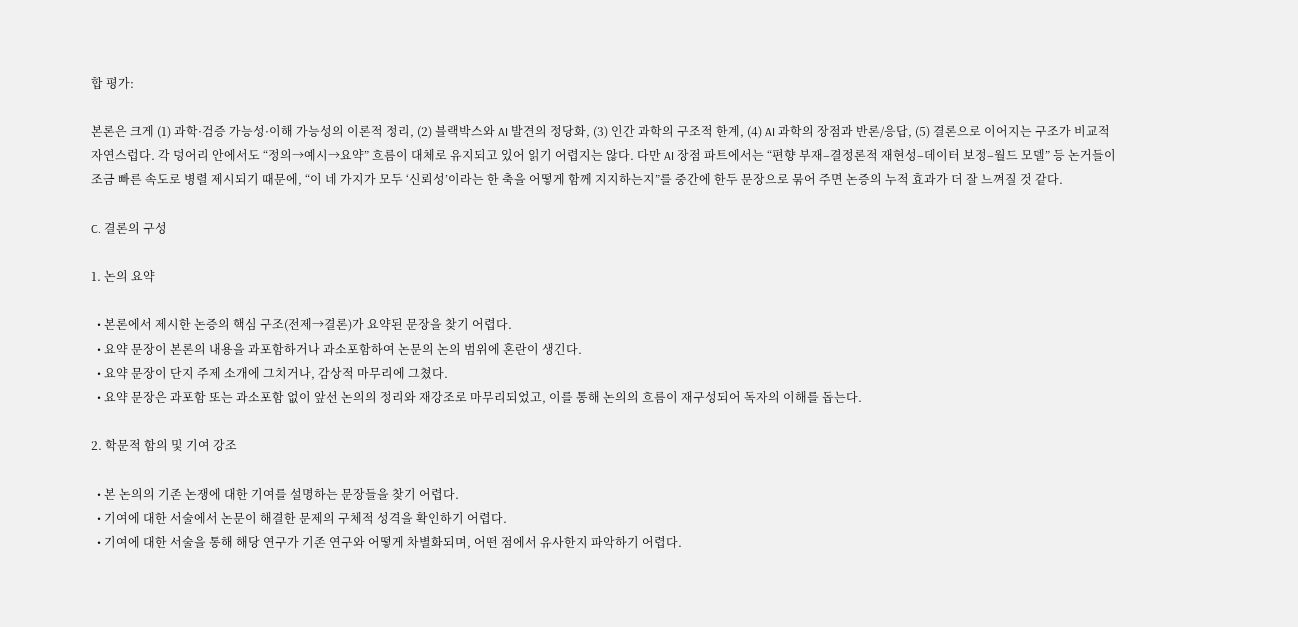합 평가:

본론은 크게 (1) 과학·검증 가능성·이해 가능성의 이론적 정리, (2) 블랙박스와 AI 발견의 정당화, (3) 인간 과학의 구조적 한계, (4) AI 과학의 장점과 반론/응답, (5) 결론으로 이어지는 구조가 비교적 자연스럽다. 각 덩어리 안에서도 “정의→예시→요약” 흐름이 대체로 유지되고 있어 읽기 어렵지는 않다. 다만 AI 장점 파트에서는 “편향 부재–결정론적 재현성–데이터 보정–월드 모델” 등 논거들이 조금 빠른 속도로 병렬 제시되기 때문에, “이 네 가지가 모두 ‘신뢰성’이라는 한 축을 어떻게 함께 지지하는지”를 중간에 한두 문장으로 묶어 주면 논증의 누적 효과가 더 잘 느껴질 것 같다.

C. 결론의 구성

1. 논의 요약

  • 본론에서 제시한 논증의 핵심 구조(전제→결론)가 요약된 문장을 찾기 어렵다.
  • 요약 문장이 본론의 내용을 과포함하거나 과소포함하여 논문의 논의 범위에 혼란이 생긴다.
  • 요약 문장이 단지 주제 소개에 그치거나, 감상적 마무리에 그쳤다.
  • 요약 문장은 과포함 또는 과소포함 없이 앞선 논의의 정리와 재강조로 마무리되었고, 이를 통해 논의의 흐름이 재구성되어 독자의 이해를 돕는다.

2. 학문적 함의 및 기여 강조

  • 본 논의의 기존 논쟁에 대한 기여를 설명하는 문장들을 찾기 어렵다.
  • 기여에 대한 서술에서 논문이 해결한 문제의 구체적 성격을 확인하기 어렵다.
  • 기여에 대한 서술을 통해 해당 연구가 기존 연구와 어떻게 차별화되며, 어떤 점에서 유사한지 파악하기 어렵다.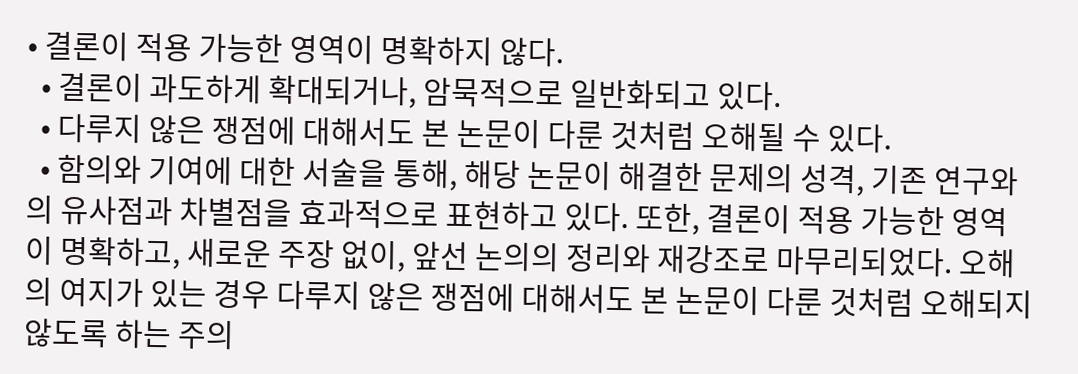• 결론이 적용 가능한 영역이 명확하지 않다.
  • 결론이 과도하게 확대되거나, 암묵적으로 일반화되고 있다.
  • 다루지 않은 쟁점에 대해서도 본 논문이 다룬 것처럼 오해될 수 있다.
  • 함의와 기여에 대한 서술을 통해, 해당 논문이 해결한 문제의 성격, 기존 연구와의 유사점과 차별점을 효과적으로 표현하고 있다. 또한, 결론이 적용 가능한 영역이 명확하고, 새로운 주장 없이, 앞선 논의의 정리와 재강조로 마무리되었다. 오해의 여지가 있는 경우 다루지 않은 쟁점에 대해서도 본 논문이 다룬 것처럼 오해되지 않도록 하는 주의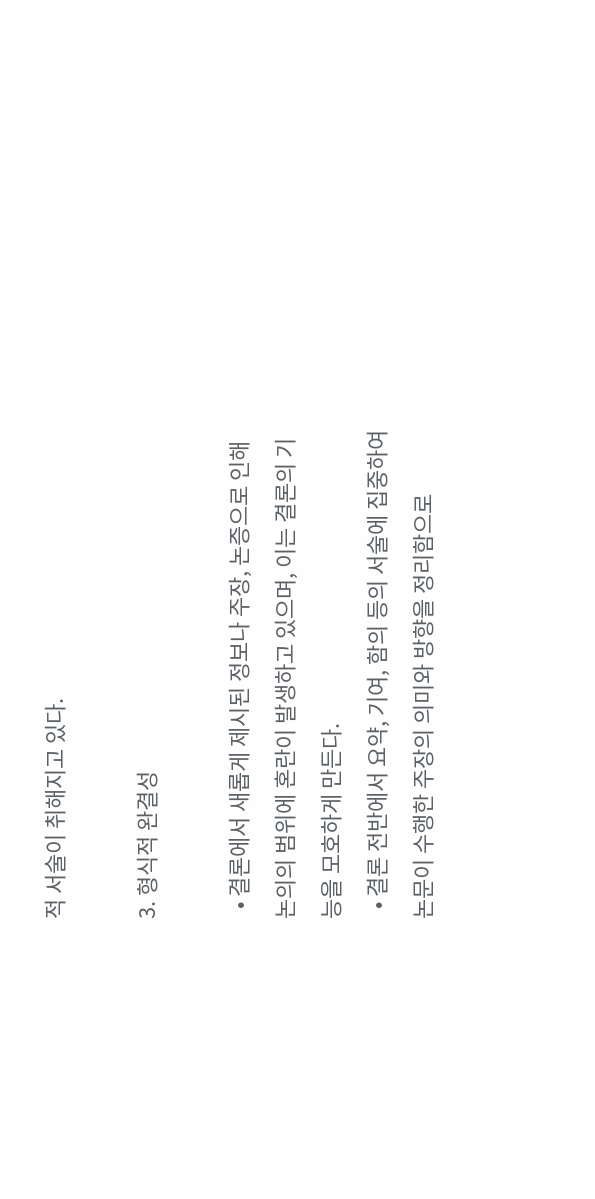적 서술이 취해지고 있다.

3. 형식적 완결성

  • 결론에서 새롭게 제시된 정보나 주장, 논증으로 인해 논의의 범위에 혼란이 발생하고 있으며, 이는 결론의 기능을 모호하게 만든다.
  • 결론 전반에서 요약, 기여, 함의 등의 서술에 집중하여 논문이 수행한 주장의 의미와 방향을 정리함으로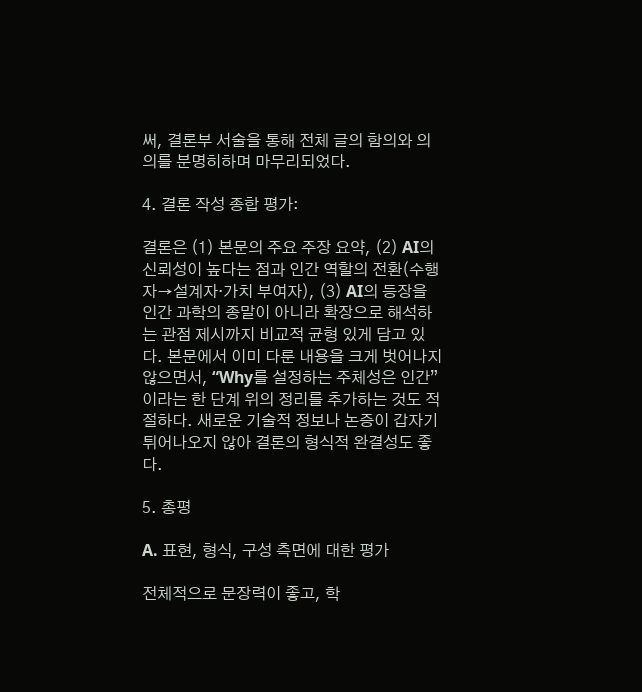써, 결론부 서술을 통해 전체 글의 함의와 의의를 분명히하며 마무리되었다.

4. 결론 작성 종합 평가:

결론은 (1) 본문의 주요 주장 요약, (2) AI의 신뢰성이 높다는 점과 인간 역할의 전환(수행자→설계자·가치 부여자), (3) AI의 등장을 인간 과학의 종말이 아니라 확장으로 해석하는 관점 제시까지 비교적 균형 있게 담고 있다. 본문에서 이미 다룬 내용을 크게 벗어나지 않으면서, “Why를 설정하는 주체성은 인간”이라는 한 단계 위의 정리를 추가하는 것도 적절하다. 새로운 기술적 정보나 논증이 갑자기 튀어나오지 않아 결론의 형식적 완결성도 좋다.

5. 총평

A. 표현, 형식, 구성 측면에 대한 평가

전체적으로 문장력이 좋고, 학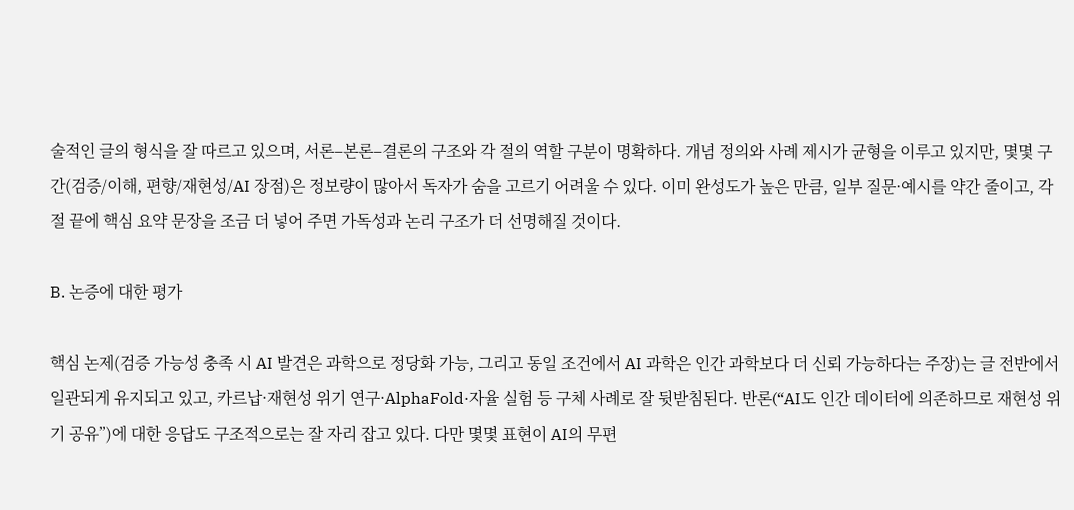술적인 글의 형식을 잘 따르고 있으며, 서론–본론–결론의 구조와 각 절의 역할 구분이 명확하다. 개념 정의와 사례 제시가 균형을 이루고 있지만, 몇몇 구간(검증/이해, 편향/재현성/AI 장점)은 정보량이 많아서 독자가 숨을 고르기 어려울 수 있다. 이미 완성도가 높은 만큼, 일부 질문·예시를 약간 줄이고, 각 절 끝에 핵심 요약 문장을 조금 더 넣어 주면 가독성과 논리 구조가 더 선명해질 것이다.

B. 논증에 대한 평가

핵심 논제(검증 가능성 충족 시 AI 발견은 과학으로 정당화 가능, 그리고 동일 조건에서 AI 과학은 인간 과학보다 더 신뢰 가능하다는 주장)는 글 전반에서 일관되게 유지되고 있고, 카르납·재현성 위기 연구·AlphaFold·자율 실험 등 구체 사례로 잘 뒷받침된다. 반론(“AI도 인간 데이터에 의존하므로 재현성 위기 공유”)에 대한 응답도 구조적으로는 잘 자리 잡고 있다. 다만 몇몇 표현이 AI의 무편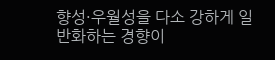향성·우월성을 다소 강하게 일반화하는 경향이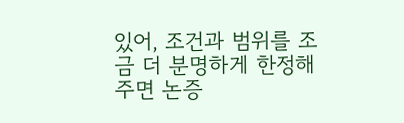있어, 조건과 범위를 조금 더 분명하게 한정해 주면 논증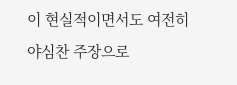이 현실적이면서도 여전히 야심찬 주장으로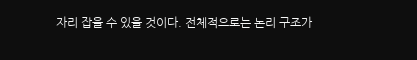자리 잡을 수 있을 것이다. 전체적으로는 논리 구조가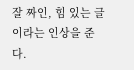잘 짜인, 힘 있는 글이라는 인상을 준다.